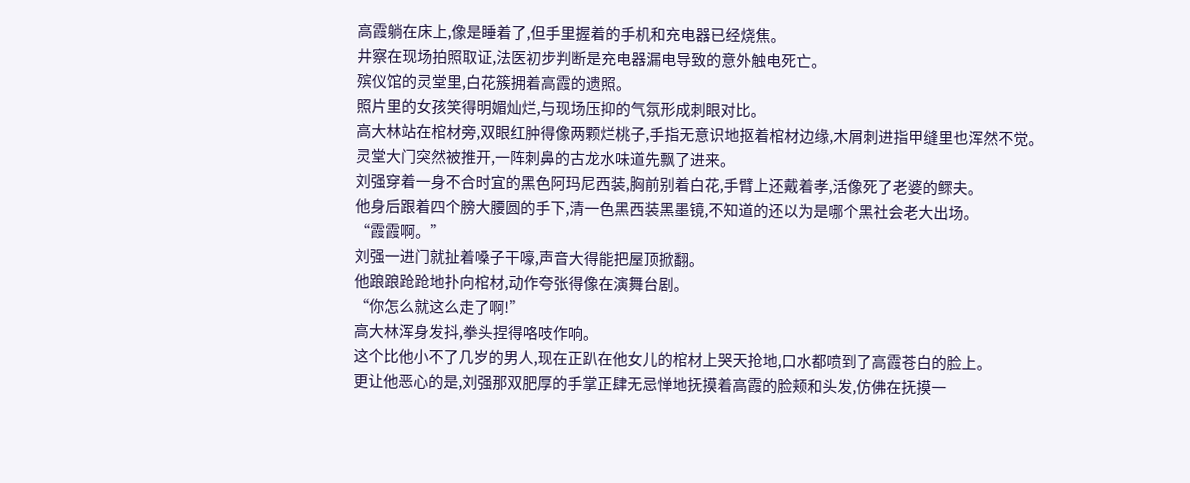高霞躺在床上,像是睡着了,但手里握着的手机和充电器已经烧焦。
井察在现场拍照取证,法医初步判断是充电器漏电导致的意外触电死亡。
殡仪馆的灵堂里,白花簇拥着高霞的遗照。
照片里的女孩笑得明媚灿烂,与现场压抑的气氛形成刺眼对比。
高大林站在棺材旁,双眼红肿得像两颗烂桃子,手指无意识地抠着棺材边缘,木屑刺进指甲缝里也浑然不觉。
灵堂大门突然被推开,一阵刺鼻的古龙水味道先飘了进来。
刘强穿着一身不合时宜的黑色阿玛尼西装,胸前别着白花,手臂上还戴着孝,活像死了老婆的鳏夫。
他身后跟着四个膀大腰圆的手下,清一色黑西装黑墨镜,不知道的还以为是哪个黑社会老大出场。
“霞霞啊。”
刘强一进门就扯着嗓子干嚎,声音大得能把屋顶掀翻。
他踉踉跄跄地扑向棺材,动作夸张得像在演舞台剧。
“你怎么就这么走了啊!”
高大林浑身发抖,拳头捏得咯吱作响。
这个比他小不了几岁的男人,现在正趴在他女儿的棺材上哭天抢地,口水都喷到了高霞苍白的脸上。
更让他恶心的是,刘强那双肥厚的手掌正肆无忌惮地抚摸着高霞的脸颊和头发,仿佛在抚摸一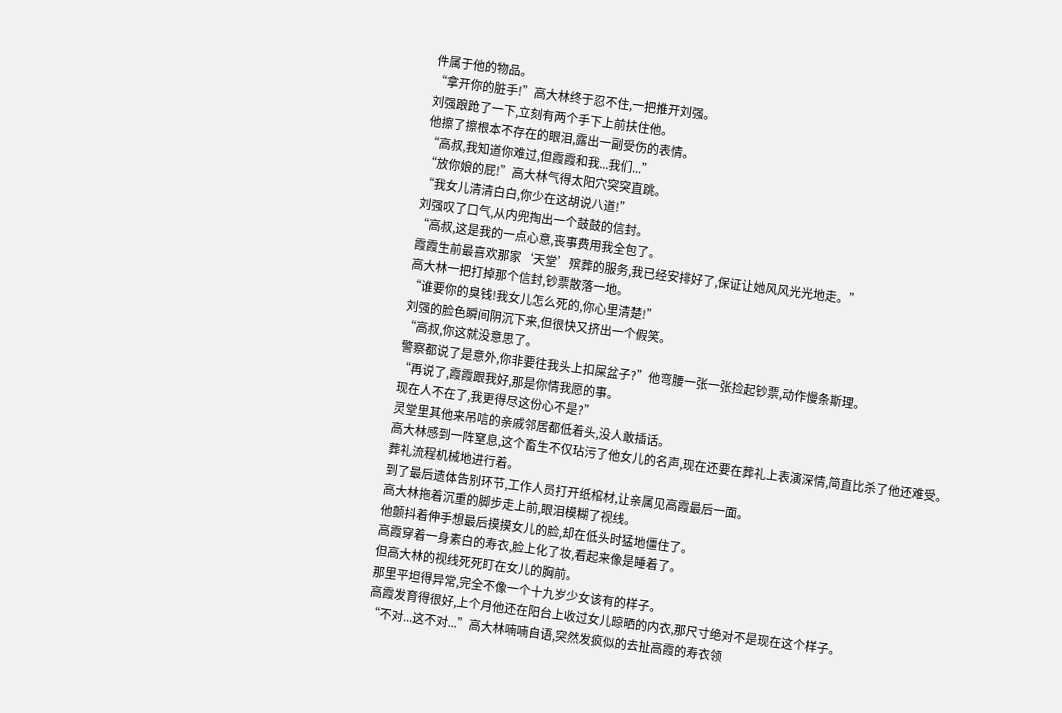件属于他的物品。
“拿开你的脏手!”高大林终于忍不住,一把推开刘强。
刘强踉跄了一下,立刻有两个手下上前扶住他。
他擦了擦根本不存在的眼泪,露出一副受伤的表情。
“高叔,我知道你难过,但霞霞和我...我们...”
“放你娘的屁!”高大林气得太阳穴突突直跳。
“我女儿清清白白,你少在这胡说八道!”
刘强叹了口气,从内兜掏出一个鼓鼓的信封。
“高叔,这是我的一点心意,丧事费用我全包了。
霞霞生前最喜欢那家‘天堂’殡葬的服务,我已经安排好了,保证让她风风光光地走。”
高大林一把打掉那个信封,钞票散落一地。
“谁要你的臭钱!我女儿怎么死的,你心里清楚!”
刘强的脸色瞬间阴沉下来,但很快又挤出一个假笑。
“高叔,你这就没意思了。
警察都说了是意外,你非要往我头上扣屎盆子?”他弯腰一张一张捡起钞票,动作慢条斯理。
“再说了,霞霞跟我好,那是你情我愿的事。
现在人不在了,我更得尽这份心不是?”
灵堂里其他来吊唁的亲戚邻居都低着头,没人敢插话。
高大林感到一阵窒息,这个畜生不仅玷污了他女儿的名声,现在还要在葬礼上表演深情,简直比杀了他还难受。
葬礼流程机械地进行着。
到了最后遗体告别环节,工作人员打开纸棺材,让亲属见高霞最后一面。
高大林拖着沉重的脚步走上前,眼泪模糊了视线。
他颤抖着伸手想最后摸摸女儿的脸,却在低头时猛地僵住了。
高霞穿着一身素白的寿衣,脸上化了妆,看起来像是睡着了。
但高大林的视线死死盯在女儿的胸前。
那里平坦得异常,完全不像一个十九岁少女该有的样子。
高霞发育得很好,上个月他还在阳台上收过女儿晾晒的内衣,那尺寸绝对不是现在这个样子。
“不对...这不对...”高大林喃喃自语,突然发疯似的去扯高霞的寿衣领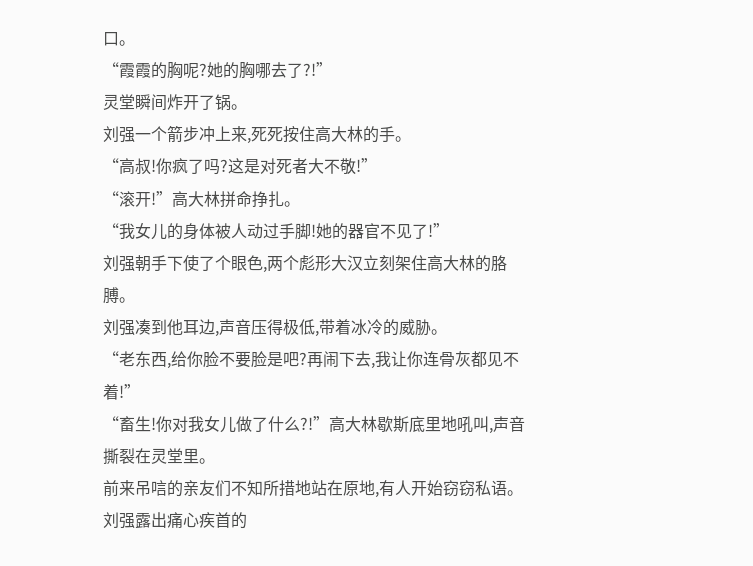口。
“霞霞的胸呢?她的胸哪去了?!”
灵堂瞬间炸开了锅。
刘强一个箭步冲上来,死死按住高大林的手。
“高叔!你疯了吗?这是对死者大不敬!”
“滚开!”高大林拼命挣扎。
“我女儿的身体被人动过手脚!她的器官不见了!”
刘强朝手下使了个眼色,两个彪形大汉立刻架住高大林的胳膊。
刘强凑到他耳边,声音压得极低,带着冰冷的威胁。
“老东西,给你脸不要脸是吧?再闹下去,我让你连骨灰都见不着!”
“畜生!你对我女儿做了什么?!”高大林歇斯底里地吼叫,声音撕裂在灵堂里。
前来吊唁的亲友们不知所措地站在原地,有人开始窃窃私语。
刘强露出痛心疾首的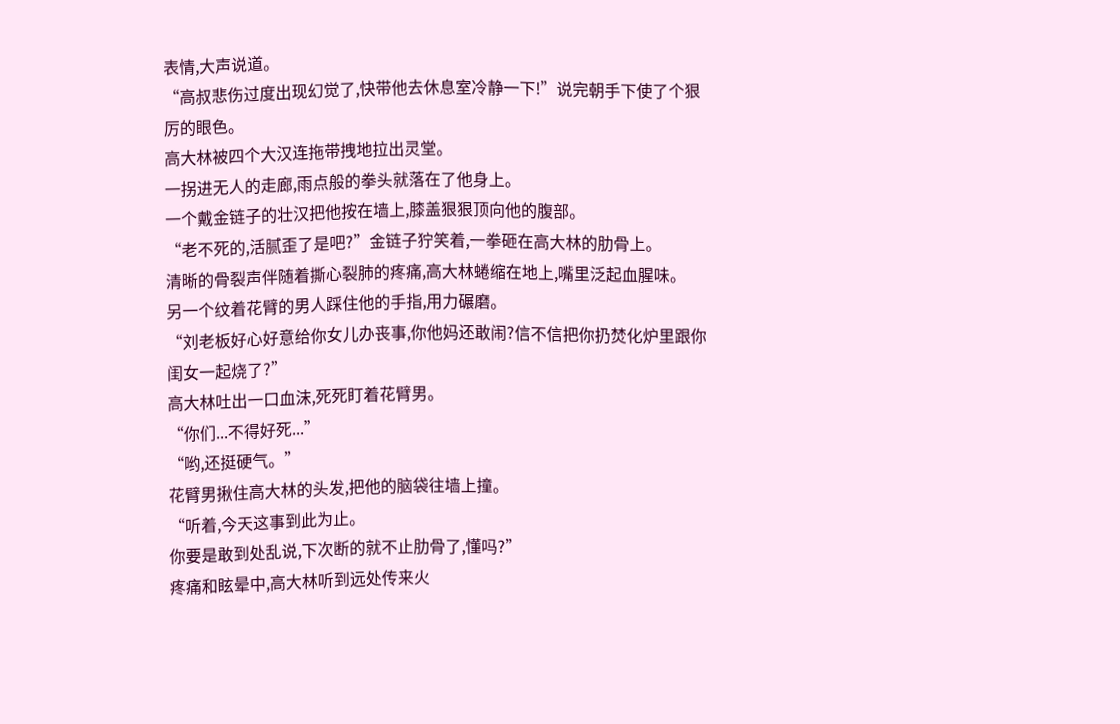表情,大声说道。
“高叔悲伤过度出现幻觉了,快带他去休息室冷静一下!”说完朝手下使了个狠厉的眼色。
高大林被四个大汉连拖带拽地拉出灵堂。
一拐进无人的走廊,雨点般的拳头就落在了他身上。
一个戴金链子的壮汉把他按在墙上,膝盖狠狠顶向他的腹部。
“老不死的,活腻歪了是吧?”金链子狞笑着,一拳砸在高大林的肋骨上。
清晰的骨裂声伴随着撕心裂肺的疼痛,高大林蜷缩在地上,嘴里泛起血腥味。
另一个纹着花臂的男人踩住他的手指,用力碾磨。
“刘老板好心好意给你女儿办丧事,你他妈还敢闹?信不信把你扔焚化炉里跟你闺女一起烧了?”
高大林吐出一口血沫,死死盯着花臂男。
“你们...不得好死...”
“哟,还挺硬气。”
花臂男揪住高大林的头发,把他的脑袋往墙上撞。
“听着,今天这事到此为止。
你要是敢到处乱说,下次断的就不止肋骨了,懂吗?”
疼痛和眩晕中,高大林听到远处传来火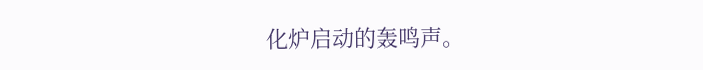化炉启动的轰鸣声。